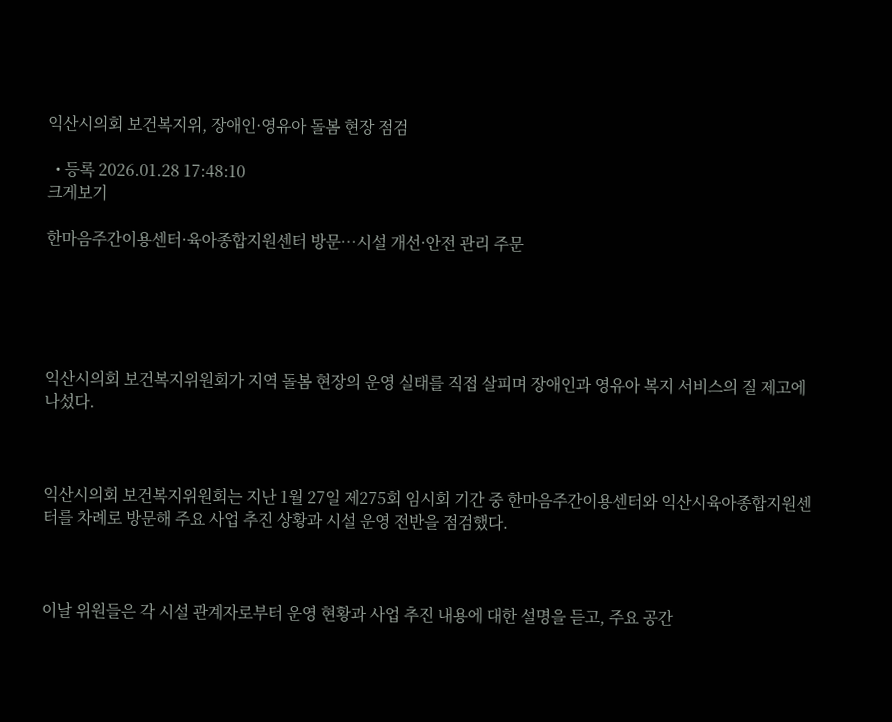익산시의회 보건복지위, 장애인·영유아 돌봄 현장 점검

  • 등록 2026.01.28 17:48:10
크게보기

한마음주간이용센터·육아종합지원센터 방문…시설 개선·안전 관리 주문





익산시의회 보건복지위원회가 지역 돌봄 현장의 운영 실태를 직접 살피며 장애인과 영유아 복지 서비스의 질 제고에 나섰다.



익산시의회 보건복지위원회는 지난 1월 27일 제275회 임시회 기간 중 한마음주간이용센터와 익산시육아종합지원센터를 차례로 방문해 주요 사업 추진 상황과 시설 운영 전반을 점검했다.



이날 위원들은 각 시설 관계자로부터 운영 현황과 사업 추진 내용에 대한 설명을 듣고, 주요 공간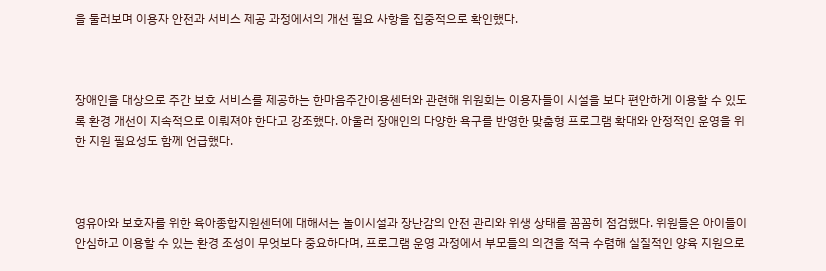을 둘러보며 이용자 안전과 서비스 제공 과정에서의 개선 필요 사항을 집중적으로 확인했다.



장애인을 대상으로 주간 보호 서비스를 제공하는 한마음주간이용센터와 관련해 위원회는 이용자들이 시설을 보다 편안하게 이용할 수 있도록 환경 개선이 지속적으로 이뤄져야 한다고 강조했다. 아울러 장애인의 다양한 욕구를 반영한 맞춤형 프로그램 확대와 안정적인 운영을 위한 지원 필요성도 함께 언급했다.



영유아와 보호자를 위한 육아종합지원센터에 대해서는 놀이시설과 장난감의 안전 관리와 위생 상태를 꼼꼼히 점검했다. 위원들은 아이들이 안심하고 이용할 수 있는 환경 조성이 무엇보다 중요하다며, 프로그램 운영 과정에서 부모들의 의견을 적극 수렴해 실질적인 양육 지원으로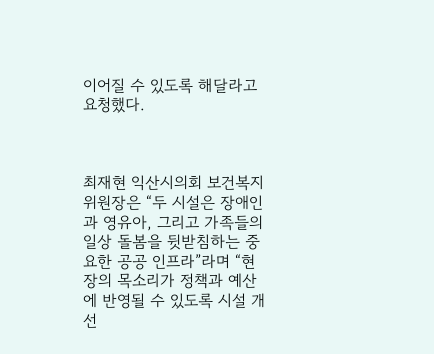이어질 수 있도록 해달라고 요청했다.



최재현 익산시의회 보건복지위원장은 “두 시설은 장애인과 영유아, 그리고 가족들의 일상 돌봄을 뒷받침하는 중요한 공공 인프라”라며 “현장의 목소리가 정책과 예산에 반영될 수 있도록 시설 개선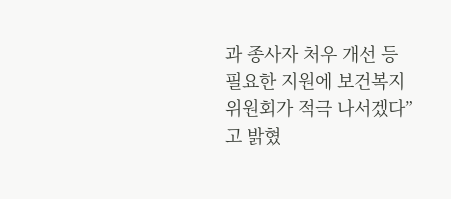과 종사자 처우 개선 등 필요한 지원에 보건복지위원회가 적극 나서겠다”고 밝혔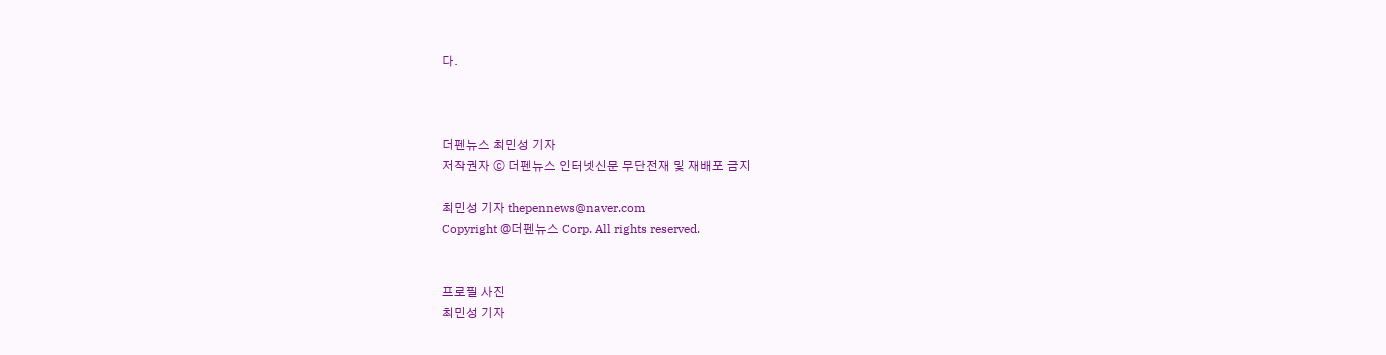다.



더펜뉴스 최민성 기자
저작권자 ⓒ 더펜뉴스 인터넷신문 무단전재 및 재배포 금지

최민성 기자 thepennews@naver.com
Copyright @더펜뉴스 Corp. All rights reserved.


프로필 사진
최민성 기자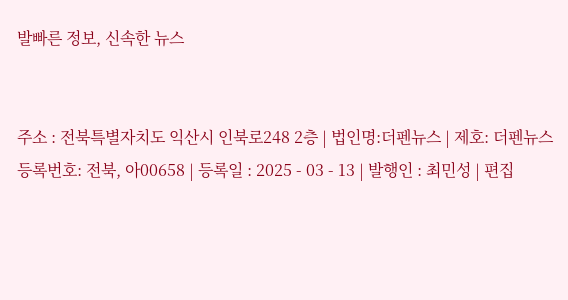발빠른 정보, 신속한 뉴스


주소 : 전북특별자치도 익산시 인북로248 2층 | 법인명:더펜뉴스 | 제호: 더펜뉴스 등록번호: 전북, 아00658 | 등록일 : 2025 - 03 - 13 | 발행인 : 최민성 | 편집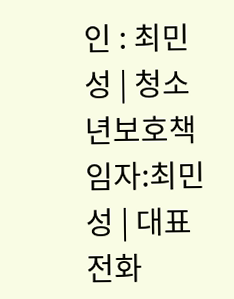인 : 최민성 | 청소년보호책임자:최민성 | 대표전화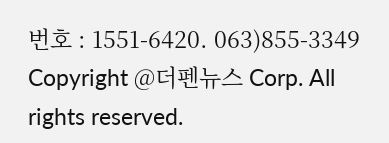번호 : 1551-6420. 063)855-3349 Copyright @더펜뉴스 Corp. All rights reserved.